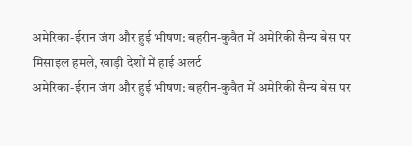अमेरिका-ईरान जंग और हुई भीषण: बहरीन-कुवैत में अमेरिकी सैन्य बेस पर मिसाइल हमले, खाड़ी देशों में हाई अलर्ट
अमेरिका-ईरान जंग और हुई भीषण: बहरीन-कुवैत में अमेरिकी सैन्य बेस पर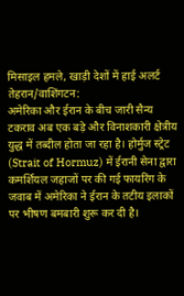मिसाइल हमले, खाड़ी देशों में हाई अलर्ट
तेहरान/वाशिंगटन:
अमेरिका और ईरान के बीच जारी सैन्य टकराव अब एक बड़े और विनाशकारी क्षेत्रीय युद्ध में तब्दील होता जा रहा है। होर्मुज स्ट्रेट (Strait of Hormuz) में ईरानी सेना द्वारा कमर्शियल जहाजों पर की गई फायरिंग के जवाब में अमेरिका ने ईरान के तटीय इलाकों पर भीषण बमबारी शुरू कर दी है।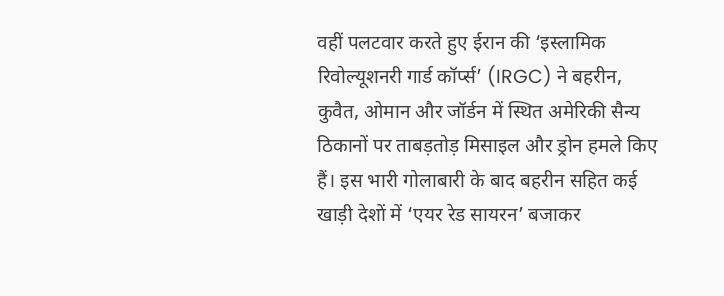वहीं पलटवार करते हुए ईरान की ‘इस्लामिक रिवोल्यूशनरी गार्ड कॉर्प्स’ (IRGC) ने बहरीन, कुवैत, ओमान और जॉर्डन में स्थित अमेरिकी सैन्य ठिकानों पर ताबड़तोड़ मिसाइल और ड्रोन हमले किए हैं। इस भारी गोलाबारी के बाद बहरीन सहित कई खाड़ी देशों में ‘एयर रेड सायरन’ बजाकर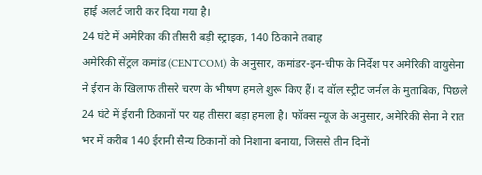हाई अलर्ट जारी कर दिया गया है।
24 घंटे में अमेरिका की तीसरी बड़ी स्ट्राइक, 140 ठिकाने तबाह
अमेरिकी सेंट्रल कमांड (CENTCOM) के अनुसार, कमांडर-इन-चीफ के निर्देश पर अमेरिकी वायुसेना ने ईरान के खिलाफ तीसरे चरण के भीषण हमले शुरू किए हैं। द वॉल स्ट्रीट जर्नल के मुताबिक, पिछले 24 घंटे में ईरानी ठिकानों पर यह तीसरा बड़ा हमला है। फॉक्स न्यूज के अनुसार, अमेरिकी सेना ने रात भर में करीब 140 ईरानी सैन्य ठिकानों को निशाना बनाया, जिससे तीन दिनों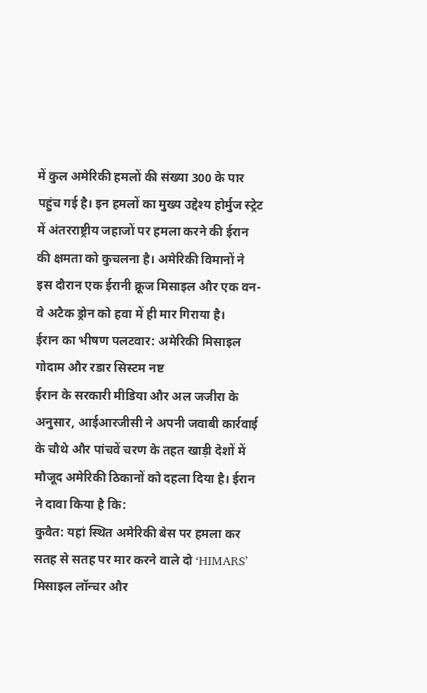में कुल अमेरिकी हमलों की संख्या 300 के पार पहुंच गई है। इन हमलों का मुख्य उद्देश्य होर्मुज स्ट्रेट में अंतरराष्ट्रीय जहाजों पर हमला करने की ईरान की क्षमता को कुचलना है। अमेरिकी विमानों ने इस दौरान एक ईरानी क्रूज मिसाइल और एक वन-वे अटैक ड्रोन को हवा में ही मार गिराया है।
ईरान का भीषण पलटवार: अमेरिकी मिसाइल गोदाम और रडार सिस्टम नष्ट
ईरान के सरकारी मीडिया और अल जजीरा के अनुसार, आईआरजीसी ने अपनी जवाबी कार्रवाई के चौथे और पांचवें चरण के तहत खाड़ी देशों में मौजूद अमेरिकी ठिकानों को दहला दिया है। ईरान ने दावा किया है कि:
कुवैत: यहां स्थित अमेरिकी बेस पर हमला कर सतह से सतह पर मार करने वाले दो ‘HIMARS’ मिसाइल लॉन्चर और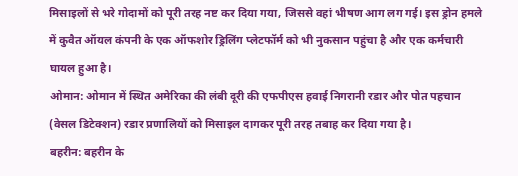मिसाइलों से भरे गोदामों को पूरी तरह नष्ट कर दिया गया, जिससे वहां भीषण आग लग गई। इस ड्रोन हमले में कुवैत ऑयल कंपनी के एक ऑफशोर ड्रिलिंग प्लेटफॉर्म को भी नुकसान पहुंचा है और एक कर्मचारी घायल हुआ है।
ओमान: ओमान में स्थित अमेरिका की लंबी दूरी की एफपीएस हवाई निगरानी रडार और पोत पहचान (वेसल डिटेक्शन) रडार प्रणालियों को मिसाइल दागकर पूरी तरह तबाह कर दिया गया है।
बहरीन: बहरीन के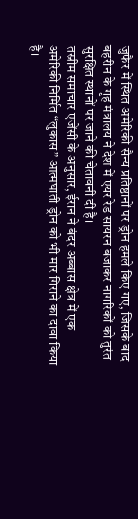जुफैर में स्थित अमेरिकी सैन्य प्रतिष्ठानों पर ड्रोन हमले किए गए, जिसके बाद बहरीन के गृह मंत्रालय ने देश में एयर रेड सायरन बजाकर नागरिकों को तुरंत सुरक्षित स्थानों पर जाने की चेतावनी दी है।
तस्नीम समाचार एजेंसी के अनुसार, ईरान ने बंदर अब्बास क्षेत्र में एक अमेरिकी निर्मित “लुकास” आत्मघाती ड्रोन को भी मार गिराने का दावा किया है।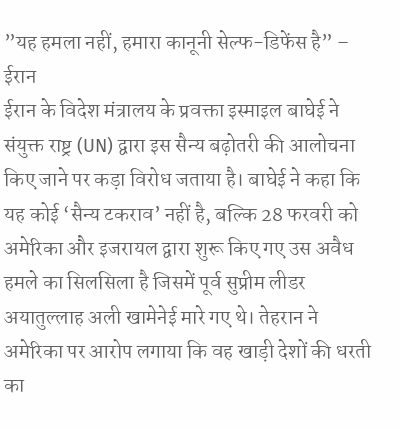”यह हमला नहीं, हमारा कानूनी सेल्फ-डिफेंस है” – ईरान
ईरान के विदेश मंत्रालय के प्रवक्ता इस्माइल बाघेई ने संयुक्त राष्ट्र (UN) द्वारा इस सैन्य बढ़ोतरी की आलोचना किए जाने पर कड़ा विरोध जताया है। बाघेई ने कहा कि यह कोई ‘सैन्य टकराव’ नहीं है, बल्कि 28 फरवरी को अमेरिका और इजरायल द्वारा शुरू किए गए उस अवैध हमले का सिलसिला है जिसमें पूर्व सुप्रीम लीडर अयातुल्लाह अली खामेनेई मारे गए थे। तेहरान ने अमेरिका पर आरोप लगाया कि वह खाड़ी देशों की धरती का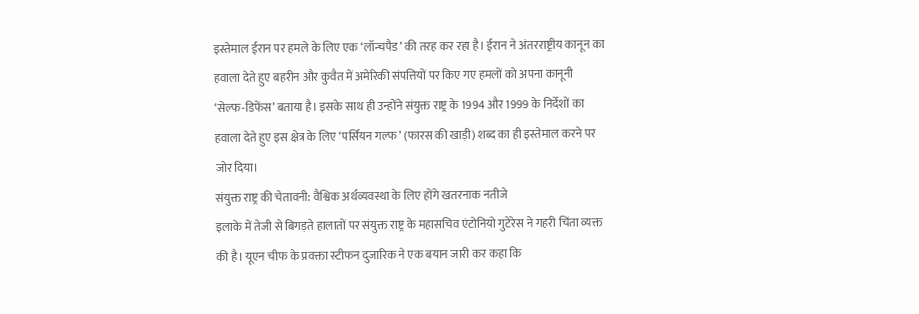इस्तेमाल ईरान पर हमले के लिए एक ‘लॉन्चपैड’ की तरह कर रहा है। ईरान ने अंतरराष्ट्रीय कानून का हवाला देते हुए बहरीन और कुवैत में अमेरिकी संपत्तियों पर किए गए हमलों को अपना कानूनी ‘सेल्फ-डिफेंस’ बताया है। इसके साथ ही उन्होंने संयुक्त राष्ट्र के 1994 और 1999 के निर्देशों का हवाला देते हुए इस क्षेत्र के लिए ‘पर्सियन गल्फ’ (फारस की खाड़ी) शब्द का ही इस्तेमाल करने पर जोर दिया।
संयुक्त राष्ट्र की चेतावनी: वैश्विक अर्थव्यवस्था के लिए होंगे खतरनाक नतीजे
इलाके में तेजी से बिगड़ते हालातों पर संयुक्त राष्ट्र के महासचिव एंटोनियो गुटेरेस ने गहरी चिंता व्यक्त की है। यूएन चीफ के प्रवक्ता स्टीफन दुजारिक ने एक बयान जारी कर कहा कि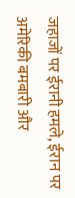जहाजों पर ईरानी हमले, ईरान पर अमेरिकी बमबारी और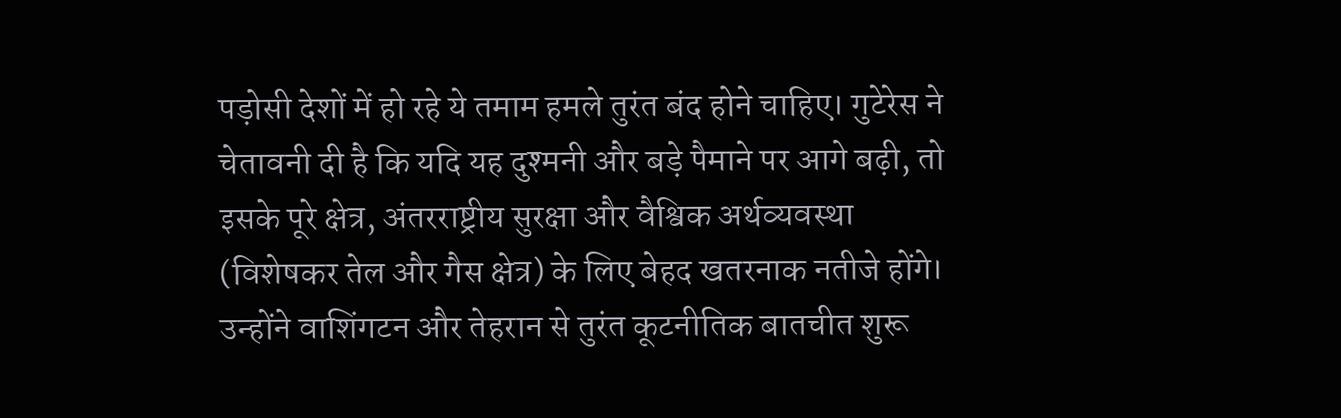पड़ोसी देशों में हो रहे ये तमाम हमले तुरंत बंद होने चाहिए। गुटेरेस ने चेतावनी दी है कि यदि यह दुश्मनी और बड़े पैमाने पर आगे बढ़ी, तो इसके पूरे क्षेत्र, अंतरराष्ट्रीय सुरक्षा और वैश्विक अर्थव्यवस्था (विशेषकर तेल और गैस क्षेत्र) के लिए बेहद खतरनाक नतीजे होंगे। उन्होंने वाशिंगटन और तेहरान से तुरंत कूटनीतिक बातचीत शुरू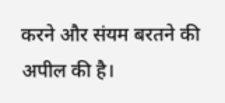करने और संयम बरतने की अपील की है।